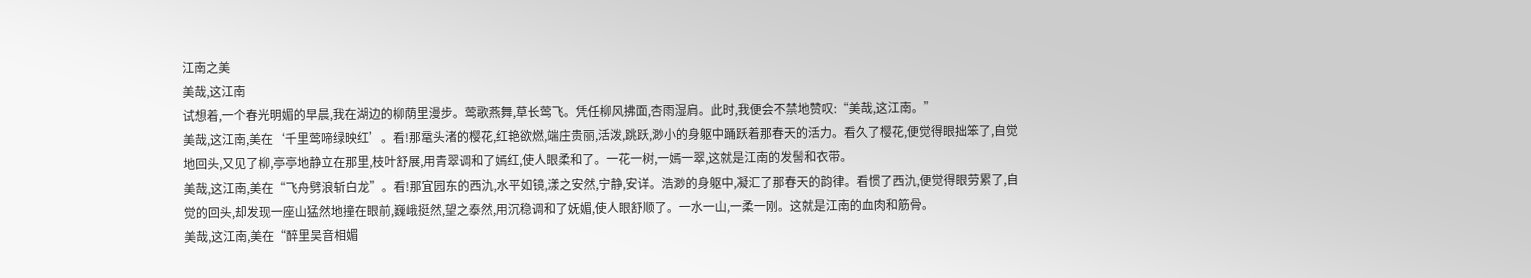江南之美
美哉,这江南
试想着,一个春光明媚的早晨,我在湖边的柳荫里漫步。莺歌燕舞,草长莺飞。凭任柳风拂面,杏雨湿肩。此时,我便会不禁地赞叹:“美哉,这江南。”
美哉,这江南,美在‘千里莺啼绿映红’。看!那鼋头渚的樱花,红艳欲燃,端庄贵丽,活泼,跳跃,渺小的身躯中踊跃着那春天的活力。看久了樱花,便觉得眼拙笨了,自觉地回头,又见了柳,亭亭地静立在那里,枝叶舒展,用青翠调和了嫣红,使人眼柔和了。一花一树,一嫣一翠,这就是江南的发髻和衣带。
美哉,这江南,美在“飞舟劈浪斩白龙”。看!那宜园东的西氿,水平如镜,漾之安然,宁静,安详。浩渺的身躯中,凝汇了那春天的韵律。看惯了西氿,便觉得眼劳累了,自觉的回头,却发现一座山猛然地撞在眼前,巍峨挺然,望之泰然,用沉稳调和了妩媚,使人眼舒顺了。一水一山,一柔一刚。这就是江南的血肉和筋骨。
美哉,这江南,美在“醉里吴音相媚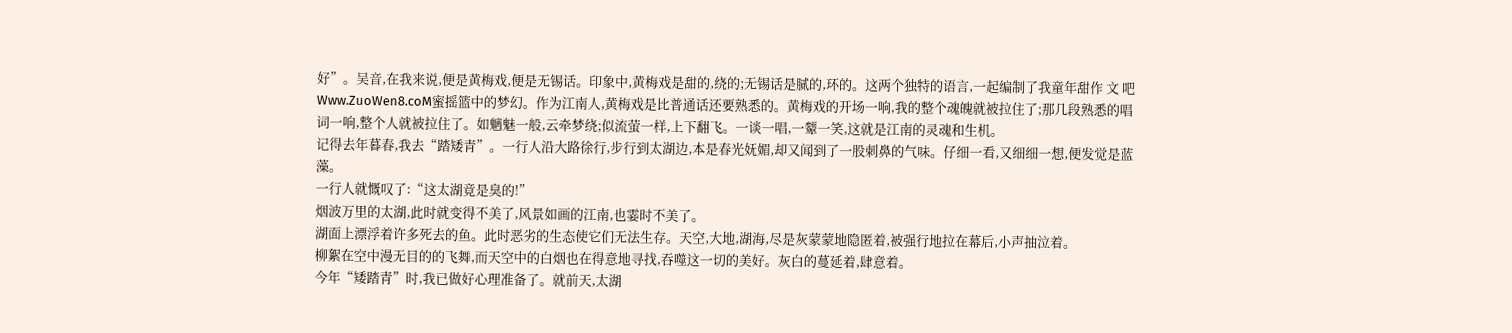好”。吴音,在我来说,便是黄梅戏,便是无锡话。印象中,黄梅戏是甜的,绕的;无锡话是腻的,环的。这两个独特的语言,一起编制了我童年甜作 文 吧Www.ZuoWen8.coM蜜摇篮中的梦幻。作为江南人,黄梅戏是比普通话还要熟悉的。黄梅戏的开场一响,我的整个魂魄就被拉住了;那几段熟悉的唱词一响,整个人就被拉住了。如魑魅一般,云牵梦绕;似流萤一样,上下翻飞。一谈一唱,一颦一笑,这就是江南的灵魂和生机。
记得去年暮春,我去“踏矮青”。一行人沿大路徐行,步行到太湖边,本是春光妩媚,却又闻到了一股刺鼻的气味。仔细一看,又细细一想,便发觉是蓝藻。
一行人就慨叹了:“这太湖竟是臭的!”
烟波万里的太湖,此时就变得不美了,风景如画的江南,也霎时不美了。
湖面上漂浮着许多死去的鱼。此时恶劣的生态使它们无法生存。天空,大地,湖海,尽是灰蒙蒙地隐匿着,被强行地拉在幕后,小声抽泣着。
柳絮在空中漫无目的的飞舞,而天空中的白烟也在得意地寻找,吞噬这一切的美好。灰白的蔓延着,肆意着。
今年“矮踏青”时,我已做好心理准备了。就前天,太湖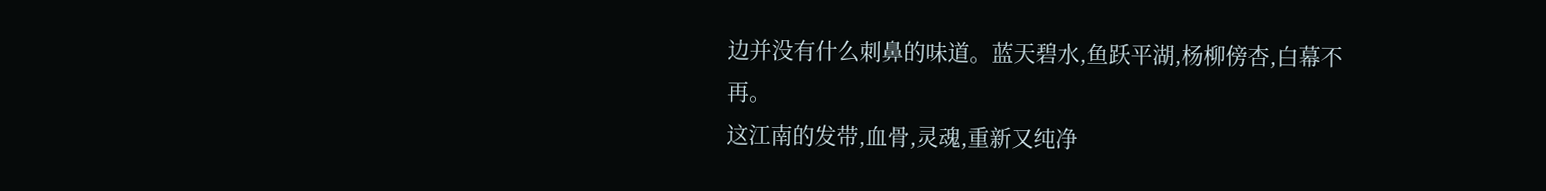边并没有什么刺鼻的味道。蓝天碧水,鱼跃平湖,杨柳傍杏,白幕不再。
这江南的发带,血骨,灵魂,重新又纯净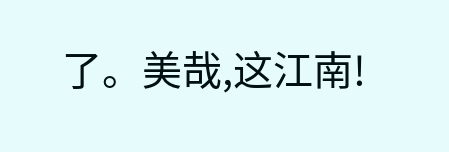了。美哉,这江南!